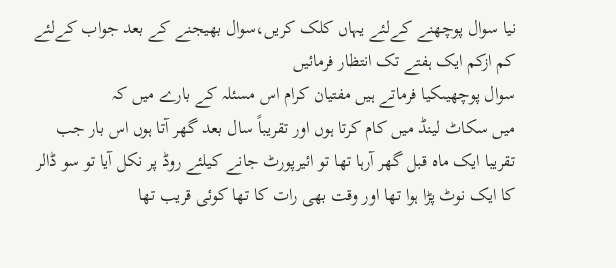نیا سوال پوچھنے کےلئے یہاں کلک کریں،سوال بھیجنے کے بعد جواب کےلئے کم ازکم ایک ہفتے تک انتظار فرمائیں
سوال پوچھیںکیا فرماتے ہیں مفتیان کرام اس مسئلہ کے بارے میں کہ
میں سکاٹ لینڈ میں کام کرتا ہوں اور تقریباً سال بعد گھر آتا ہوں اس بار جب تقریبا ایک ماہ قبل گھر آرہا تھا تو ائیرپورٹ جانے کیلئے روڈ پر نکل آیا تو سو ڈالر کا ایک نوٹ پڑا ہوا تھا اور وقت بھی رات کا تھا کوئی قریب تھا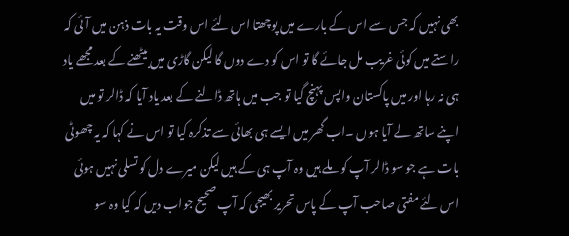بھی نہیں کہ جس سے اس کے بارے میں پوچھتا اس لئے اس وقت یہ بات ذہن میں آئی کہ راستے میں کوئی غریب مل جائے گا تو اس کو دے دوں گا لیکن گاڑی میں بیٹھنے کے بعد مجھے یاد ہی نہ رہا اور میں پاکستان واپس پہنچ گیا تو جب میں ہاتھ ڈالنے کے بعد یاد آیا کہ ڈالر تو میں اپنے ساتھ لے آیا ہوں ۔اب گھر میں ایسے ہی بھائی سے تذکرہ کیا تو اس نے کہا کہ یہ چھوٹی بات ہے جو سو ڈالر آپ کو ملے ہیں وہ آپ ہی کے ہیں لیکن میرے دل کو تسلی نہیں ہوئی اس لئے مفتی صاحب آپ کے پاس تحریر بھیجی کہ آپ صحیح جواب دیں کہ کیا وہ سو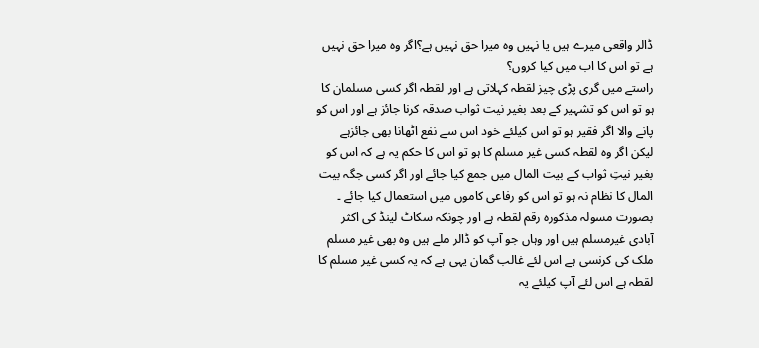ڈالر واقعی میرے ہیں یا نہیں وہ میرا حق نہیں ہے؟اگر وہ میرا حق نہیں ہے تو اس کا اب میں کیا کروں؟
راستے میں گری پڑی چیز لقطہ کہلاتی ہے اور لقطہ اگر کسی مسلمان کا ہو تو اس کو تشہیر کے بعد بغیر نیت ثواب صدقہ کرنا جائز ہے اور اس کو پانے والا اگر فقیر ہو تو اس کیلئے خود اس سے نفع اٹھانا بھی جائزہے لیکن اگر وہ لقطہ کسی غیر مسلم کا ہو تو اس کا حکم یہ ہے کہ اس کو بغیر نیتِ ثواب کے بیت المال میں جمع کیا جائے اور اگر کسی جگہ بیت المال کا نظام نہ ہو تو اس کو رفاعی کاموں میں استعمال کیا جائے ۔
بصورت مسولہ مذکورہ رقم لقطہ ہے اور چونکہ سکاٹ لینڈ کی اکثر آبادی غیرمسلم ہیں اور وہاں جو آپ کو ڈالر ملے ہیں وہ بھی غیر مسلم ملک کی کرنسی ہے اس لئے غالب گمان یہی ہے کہ یہ کسی غیر مسلم کا لقطہ ہے اس لئے آپ کیلئے یہ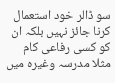سو ڈالر خود استعمال کرنا جائز نہیں بلکہ ان کو کسی رفاعی کام مثلا مدرسہ وغیرہ میں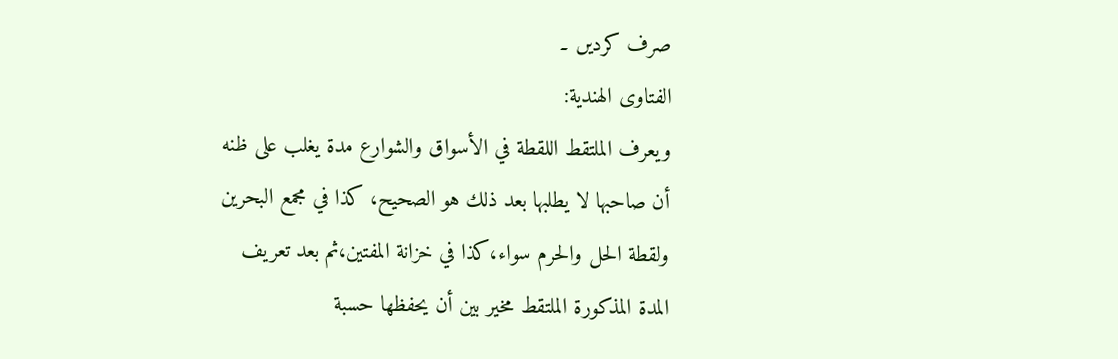صرف کردیں ۔
الفتاوى الهندية:
ويعرف الملتقط اللقطة في الأسواق والشوارع مدة يغلب على ظنه أن صاحبها لا يطلبها بعد ذلك هو الصحيح، كذا في مجمع البحرين ولقطة الحل والحرم سواء،كذا في خزانة المفتين،ثم بعد تعريف المدة المذكورة الملتقط مخير بين أن يحفظها حسبة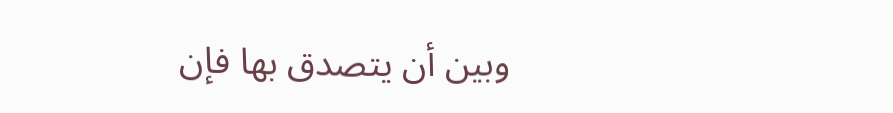وبين أن يتصدق بها فإن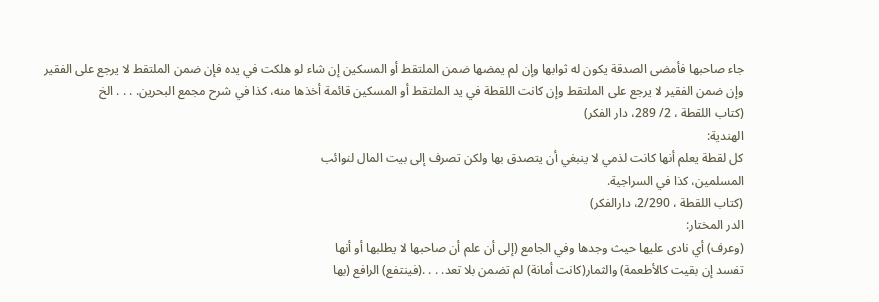جاء صاحبها فأمضى الصدقة يكون له ثوابها وإن لم يمضها ضمن الملتقط أو المسكين إن شاء لو هلكت في يده فإن ضمن الملتقط لا يرجع على الفقير وإن ضمن الفقير لا يرجع على الملتقط وإن كانت اللقطة في يد الملتقط أو المسكين قائمة أخذها منه، كذا في شرح مجمع البحرين. . . . الخ
(كتاب اللقطة ، 2/ 289، دار الفكر)
الهندية:
كل لقطة يعلم أنها كانت لذمي لا ينبغي أن يتصدق بها ولكن تصرف إلى بيت المال لنوائب
المسلمين، كذا في السراجية.
(كتاب اللقطة ، 2/290، دارالفكر)
الدر المختار:
(وعرف) أي نادى عليها حيث وجدها وفي الجامع (إلى أن علم أن صاحبها لا يطلبها أو أنها
تفسد إن بقيت كالأطعمة) والثمار(كانت أمانة) لم تضمن بلا تعد. . . .(فينتفع) الرافع (بها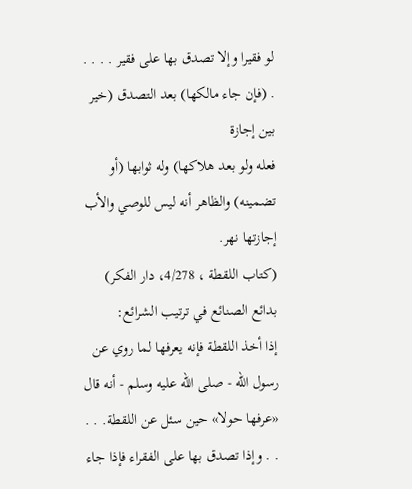لو فقيرا وإلا تصدق بها على فقير . . . . . (فإن جاء مالكها) بعد التصدق (خير بين إجازة
فعله ولو بعد هلاكها) وله ثوابها (أو تضمينه) والظاهر أنه ليس للوصي والأب إجازتها نهر.
(كتاب اللقطة ، 4/278، دار الفكر)
بدائع الصنائع في ترتيب الشرائع:
إذا أخذ اللقطة فإنه يعرفها لما روي عن رسول الله - صلى الله عليه وسلم - أنه قال «عرفها حولا» حين سئل عن اللقطة. . . . . وإذا تصدق بها على الفقراء فإذا جاء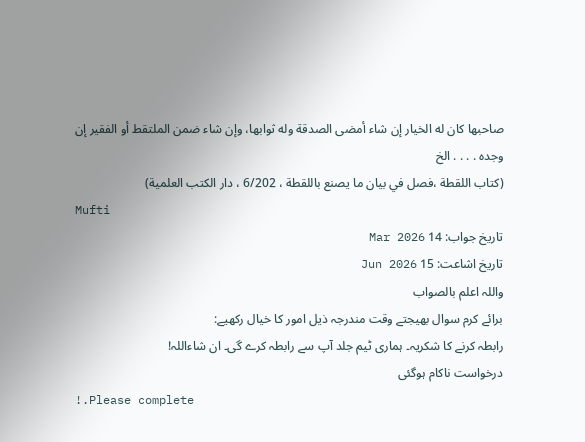صاحبها كان له الخيار إن شاء أمضى الصدقة وله ثوابها، وإن شاء ضمن الملتقط أو الفقير إن وجده . . . . الخ
(كتاب اللقطة ،فصل في بيان ما يصنع باللقطة ، 6/202 ، دار الكتب العلمية)
Mufti
تاریخ جواب: 14 Mar 2026
تاریخ اشاعت: 15 Jun 2026
واللہ اعلم بالصواب
برائے کرم سوال بھیجتے وقت مندرجہ ذیل امور کا خیال رکھیے:
رابطہ کرنے کا شکریہ۔ ہماری ٹیم جلد آپ سے رابطہ کرے گی۔ ان شاءاللہ!
درخواست ناکام ہوگئی
!.Please complete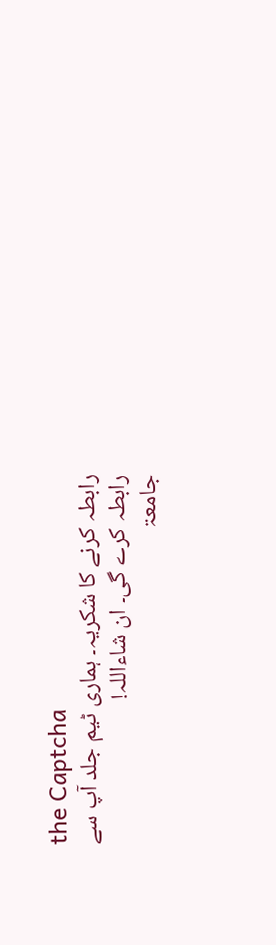the Captcha
رابطہ کرنے کا شکریہ۔ ہماری ٹیم جلد آپ سے رابطہ کرے گی۔ ان شاءاللہ!
جامعۃ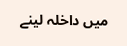میں داخلہ لینے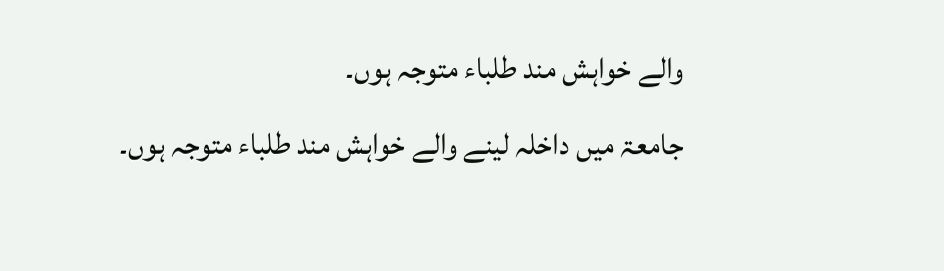والے خواہش مند طلباء متوجہ ہوں۔
جامعۃ میں داخلہ لینے والے خواہش مند طلباء متوجہ ہوں۔